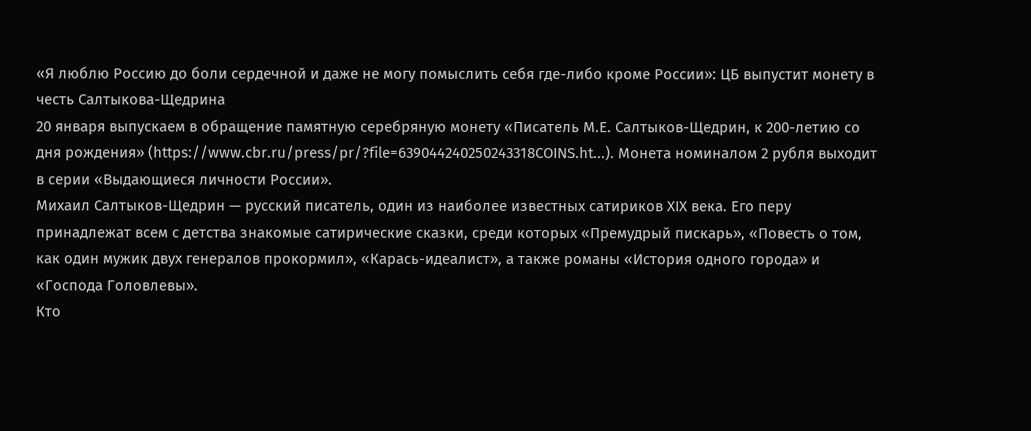«Я люблю Россию до боли сердечной и даже не могу помыслить себя где-либо кроме России»: ЦБ выпустит монету в честь Салтыкова-Щедрина
20 января выпускаем в обращение памятную серебряную монету «Писатель М.Е. Салтыков-Щедрин, к 200-летию со дня рождения» (https://www.cbr.ru/press/pr/?file=639044240250243318COINS.ht...). Монета номиналом 2 рубля выходит в серии «Выдающиеся личности России».
Михаил Салтыков-Щедрин — русский писатель, один из наиболее известных сатириков XIX века. Его перу принадлежат всем с детства знакомые сатирические сказки, среди которых «Премудрый пискарь», «Повесть о том, как один мужик двух генералов прокормил», «Карась-идеалист», а также романы «История одного города» и «Господа Головлевы».
Кто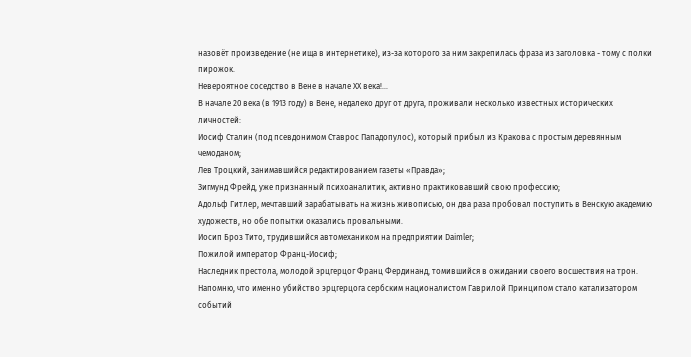назовёт произведение (не ища в интернетике), из-за которого за ним закрепилась фраза из заголовка - тому с полки пирожок.
Невероятное соседство в Вене в начале ХХ века!...
В начале 20 века (в 1913 году) в Вене, недалеко друг от друга, проживали несколько известных исторических личностей:
Иосиф Сталин (под псевдонимом Ставрос Пападопулос), который прибыл из Кракова с простым деревянным чемоданом;
Лев Троцкий, занимавшийся редактированием газеты «Правда»;
Зигмунд Фрейд, уже признанный психоаналитик, активно практиковавший свою профессию;
Адольф Гитлер, мечтавший зарабатывать на жизнь живописью, он два раза пробовал поступить в Венскую академию художеств, но обе попытки оказались провальными.
Иосип Броз Тито, трудившийся автомехаником на предприятии Daimler;
Пожилой император Франц-Иосиф;
Наследник престола, молодой эрцгерцог Франц Фердинанд, томившийся в ожидании своего восшествия на трон. Напомню, что именно убийство эрцгерцога сербским националистом Гаврилой Принципом стало катализатором событий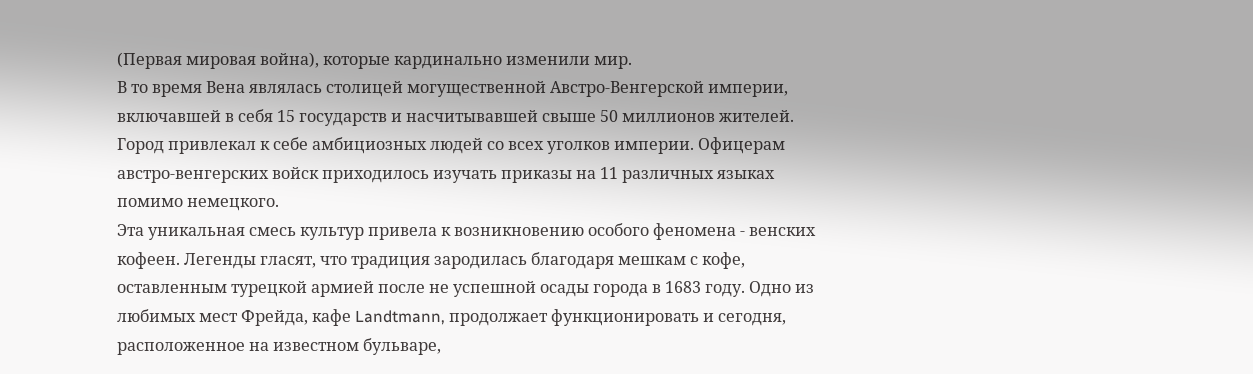(Первая мировая война), которые кардинально изменили мир.
В то время Вена являлась столицей могущественной Австро-Венгерской империи, включавшей в себя 15 государств и насчитывавшей свыше 50 миллионов жителей. Город привлекал к себе амбициозных людей со всех уголков империи. Офицерам австро-венгерских войск приходилось изучать приказы на 11 различных языках помимо немецкого.
Эта уникальная смесь культур привела к возникновению особого феномена - венских кофеен. Легенды гласят, что традиция зародилась благодаря мешкам с кофе, оставленным турецкой армией после не успешной осады города в 1683 году. Одно из любимых мест Фрейда, кафе Landtmann, продолжает функционировать и сегодня, расположенное на известном бульваре,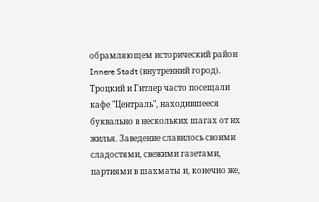обрамляющем исторический район Innere Stadt (внутренний город).
Троцкий и Гитлер часто посещали кафе "Централь", находившееся буквально в нескольких шагах от их жилья. Заведение славилось своими сладостями, свежими газетами, партиями в шахматы и, конечно же,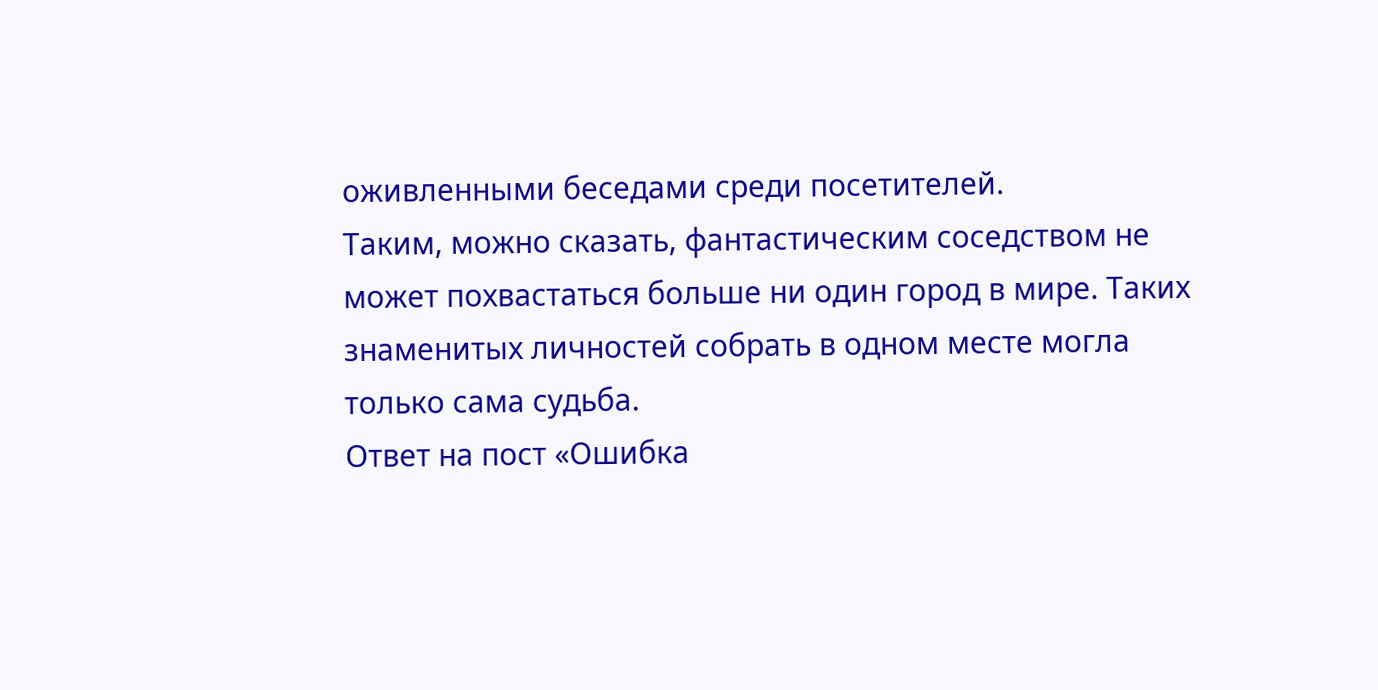оживленными беседами среди посетителей.
Таким, можно сказать, фантастическим соседством не может похвастаться больше ни один город в мире. Таких знаменитых личностей собрать в одном месте могла только сама судьба.
Ответ на пост «Ошибка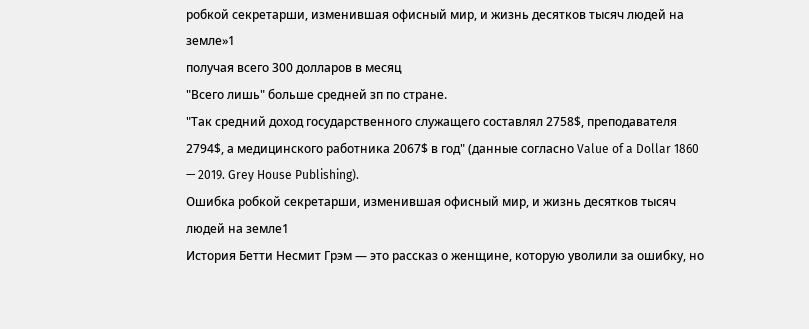робкой секретарши, изменившая офисный мир, и жизнь десятков тысяч людей на земле»1
получая всего 300 долларов в месяц
"Всего лишь" больше средней зп по стране.
"Так средний доход государственного служащего составлял 2758$, преподавателя 2794$, а медицинского работника 2067$ в год" (данные согласно Value of a Dollar 1860 — 2019. Grey House Publishing).
Ошибка робкой секретарши, изменившая офисный мир, и жизнь десятков тысяч людей на земле1
История Бетти Несмит Грэм — это рассказ о женщине, которую уволили за ошибку, но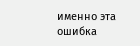именно эта ошибка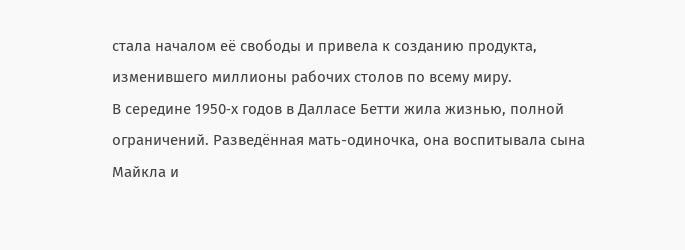стала началом её свободы и привела к созданию продукта, изменившего миллионы рабочих столов по всему миру.
В середине 1950‑х годов в Далласе Бетти жила жизнью, полной ограничений. Разведённая мать-одиночка, она воспитывала сына Майкла и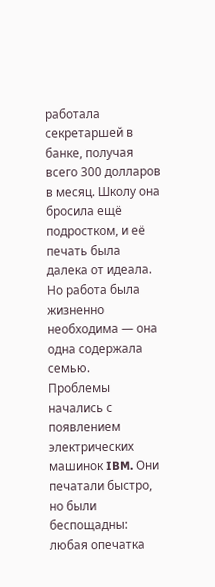работала секретаршей в банке, получая всего 300 долларов в месяц. Школу она бросила ещё подростком, и её печать была далека от идеала. Но работа была жизненно необходима — она одна содержала семью.
Проблемы начались с появлением электрических машинок IBM. Они печатали быстро, но были беспощадны: любая опечатка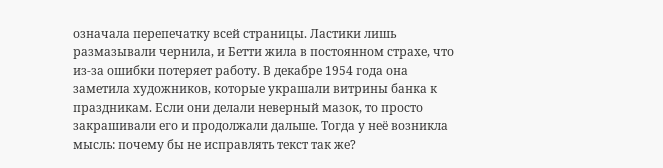означала перепечатку всей страницы. Ластики лишь размазывали чернила, и Бетти жила в постоянном страхе, что из-за ошибки потеряет работу. В декабре 1954 года она заметила художников, которые украшали витрины банка к праздникам. Если они делали неверный мазок, то просто закрашивали его и продолжали дальше. Тогда у неё возникла мысль: почему бы не исправлять текст так же?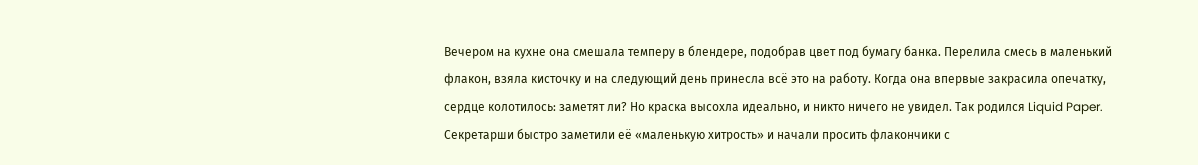Вечером на кухне она смешала темперу в блендере, подобрав цвет под бумагу банка. Перелила смесь в маленький флакон, взяла кисточку и на следующий день принесла всё это на работу. Когда она впервые закрасила опечатку, сердце колотилось: заметят ли? Но краска высохла идеально, и никто ничего не увидел. Так родился Liquid Paper.
Секретарши быстро заметили её «маленькую хитрость» и начали просить флакончики с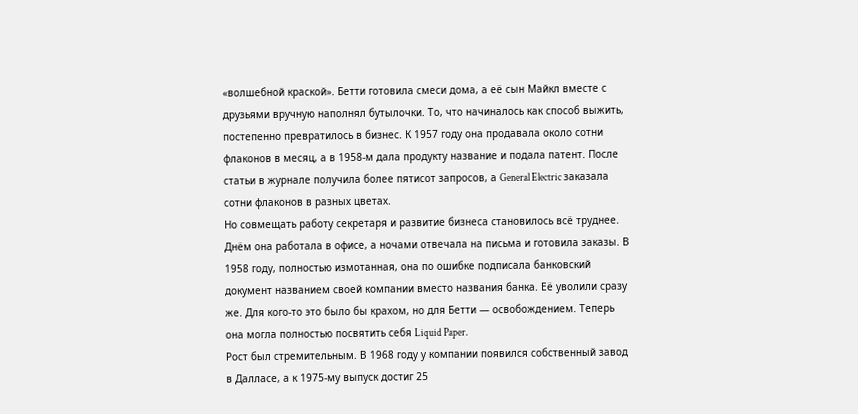«волшебной краской». Бетти готовила смеси дома, а её сын Майкл вместе с друзьями вручную наполнял бутылочки. То, что начиналось как способ выжить, постепенно превратилось в бизнес. К 1957 году она продавала около сотни флаконов в месяц, а в 1958‑м дала продукту название и подала патент. После статьи в журнале получила более пятисот запросов, а General Electric заказала сотни флаконов в разных цветах.
Но совмещать работу секретаря и развитие бизнеса становилось всё труднее. Днём она работала в офисе, а ночами отвечала на письма и готовила заказы. В 1958 году, полностью измотанная, она по ошибке подписала банковский документ названием своей компании вместо названия банка. Её уволили сразу же. Для кого-то это было бы крахом, но для Бетти — освобождением. Теперь она могла полностью посвятить себя Liquid Paper.
Рост был стремительным. В 1968 году у компании появился собственный завод в Далласе, а к 1975‑му выпуск достиг 25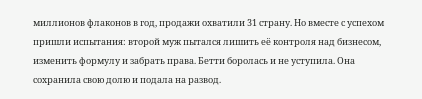миллионов флаконов в год, продажи охватили 31 страну. Но вместе с успехом пришли испытания: второй муж пытался лишить её контроля над бизнесом, изменить формулу и забрать права. Бетти боролась и не уступила. Она сохранила свою долю и подала на развод.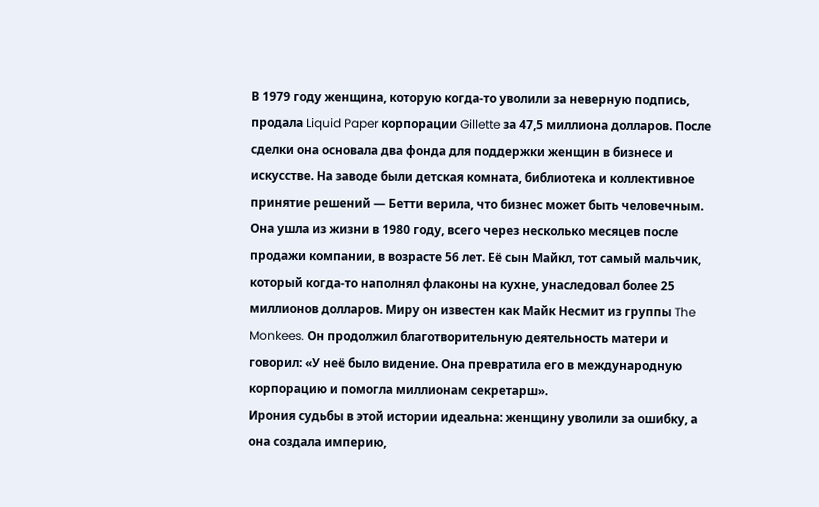В 1979 году женщина, которую когда-то уволили за неверную подпись, продала Liquid Paper корпорации Gillette за 47,5 миллиона долларов. После сделки она основала два фонда для поддержки женщин в бизнесе и искусстве. На заводе были детская комната, библиотека и коллективное принятие решений — Бетти верила, что бизнес может быть человечным.
Она ушла из жизни в 1980 году, всего через несколько месяцев после продажи компании, в возрасте 56 лет. Её сын Майкл, тот самый мальчик, который когда-то наполнял флаконы на кухне, унаследовал более 25 миллионов долларов. Миру он известен как Майк Несмит из группы The Monkees. Он продолжил благотворительную деятельность матери и говорил: «У неё было видение. Она превратила его в международную корпорацию и помогла миллионам секретарш».
Ирония судьбы в этой истории идеальна: женщину уволили за ошибку, а она создала империю,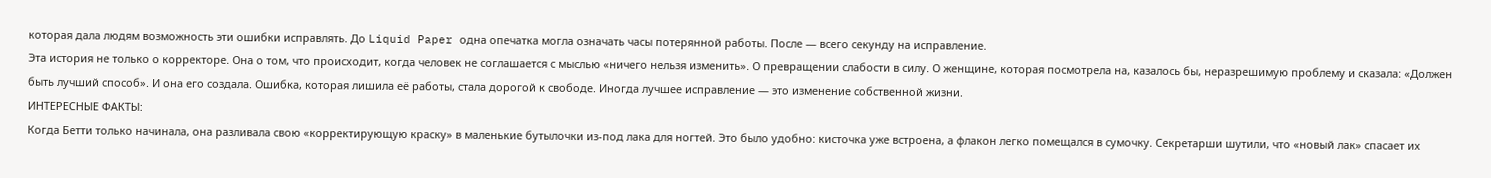которая дала людям возможность эти ошибки исправлять. До Liquid Paper одна опечатка могла означать часы потерянной работы. После — всего секунду на исправление.
Эта история не только о корректоре. Она о том, что происходит, когда человек не соглашается с мыслью «ничего нельзя изменить». О превращении слабости в силу. О женщине, которая посмотрела на, казалось бы, неразрешимую проблему и сказала: «Должен быть лучший способ». И она его создала. Ошибка, которая лишила её работы, стала дорогой к свободе. Иногда лучшее исправление — это изменение собственной жизни.
ИНТЕРЕСНЫЕ ФАКТЫ:
Когда Бетти только начинала, она разливала свою «корректирующую краску» в маленькие бутылочки из-под лака для ногтей. Это было удобно: кисточка уже встроена, а флакон легко помещался в сумочку. Секретарши шутили, что «новый лак» спасает их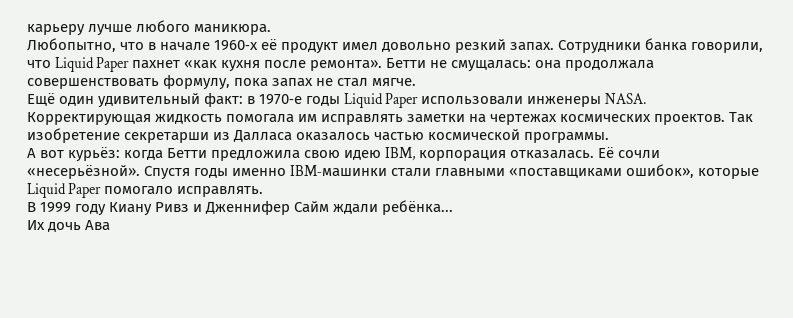карьеру лучше любого маникюра.
Любопытно, что в начале 1960‑х её продукт имел довольно резкий запах. Сотрудники банка говорили, что Liquid Paper пахнет «как кухня после ремонта». Бетти не смущалась: она продолжала совершенствовать формулу, пока запах не стал мягче.
Ещё один удивительный факт: в 1970‑е годы Liquid Paper использовали инженеры NASA. Корректирующая жидкость помогала им исправлять заметки на чертежах космических проектов. Так изобретение секретарши из Далласа оказалось частью космической программы.
А вот курьёз: когда Бетти предложила свою идею IBM, корпорация отказалась. Её сочли «несерьёзной». Спустя годы именно IBM‑машинки стали главными «поставщиками ошибок», которые Liquid Paper помогало исправлять.
В 1999 году Киану Ривз и Дженнифер Сайм ждали ребёнка...
Их дочь Ава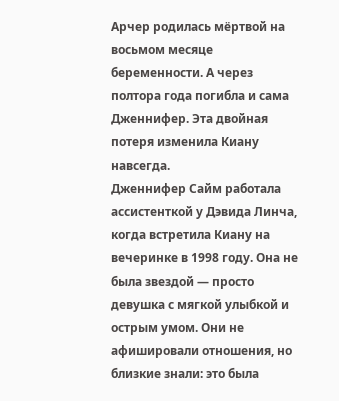Арчер родилась мёртвой на восьмом месяце беременности. А через полтора года погибла и сама Дженнифер. Эта двойная потеря изменила Киану навсегда.
Дженнифер Сайм работала ассистенткой у Дэвида Линча, когда встретила Киану на вечеринке в 1998 году. Она не была звездой — просто девушка с мягкой улыбкой и острым умом. Они не афишировали отношения, но близкие знали: это была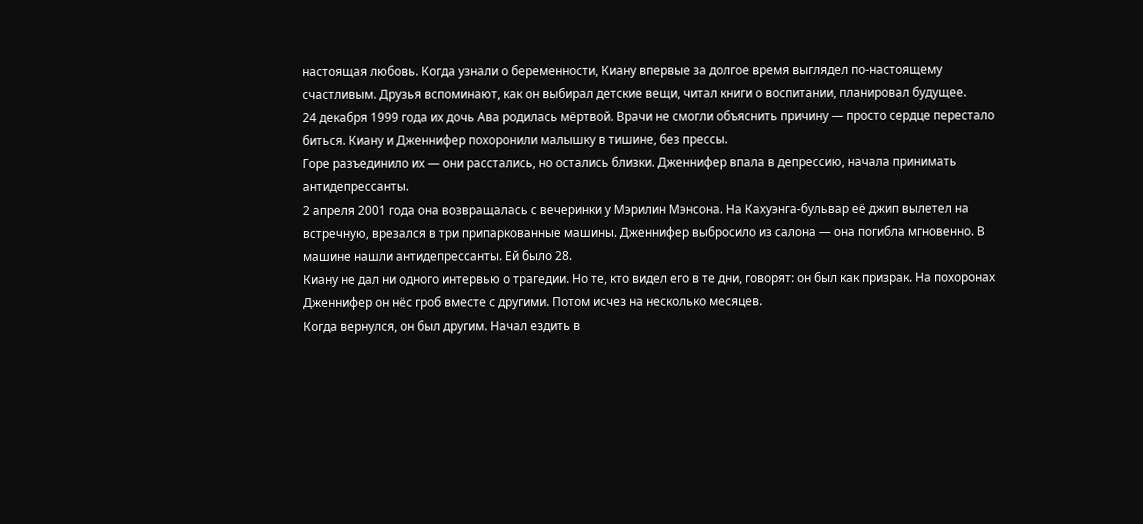настоящая любовь. Когда узнали о беременности, Киану впервые за долгое время выглядел по-настоящему счастливым. Друзья вспоминают, как он выбирал детские вещи, читал книги о воспитании, планировал будущее.
24 декабря 1999 года их дочь Ава родилась мёртвой. Врачи не смогли объяснить причину — просто сердце перестало биться. Киану и Дженнифер похоронили малышку в тишине, без прессы.
Горе разъединило их — они расстались, но остались близки. Дженнифер впала в депрессию, начала принимать антидепрессанты.
2 апреля 2001 года она возвращалась с вечеринки у Мэрилин Мэнсона. На Кахуэнга-бульвар её джип вылетел на встречную, врезался в три припаркованные машины. Дженнифер выбросило из салона — она погибла мгновенно. В машине нашли антидепрессанты. Ей было 28.
Киану не дал ни одного интервью о трагедии. Но те, кто видел его в те дни, говорят: он был как призрак. На похоронах Дженнифер он нёс гроб вместе с другими. Потом исчез на несколько месяцев.
Когда вернулся, он был другим. Начал ездить в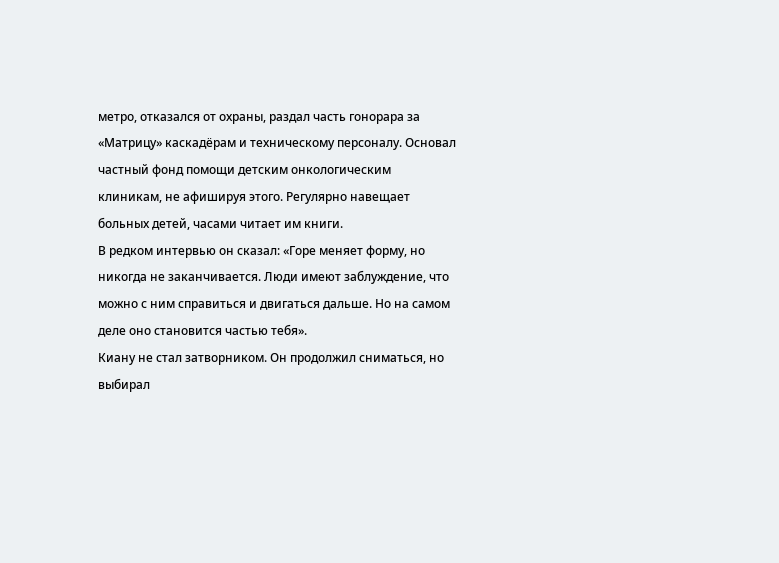метро, отказался от охраны, раздал часть гонорара за «Матрицу» каскадёрам и техническому персоналу. Основал частный фонд помощи детским онкологическим клиникам, не афишируя этого. Регулярно навещает больных детей, часами читает им книги.
В редком интервью он сказал: «Горе меняет форму, но никогда не заканчивается. Люди имеют заблуждение, что можно с ним справиться и двигаться дальше. Но на самом деле оно становится частью тебя».
Киану не стал затворником. Он продолжил сниматься, но выбирал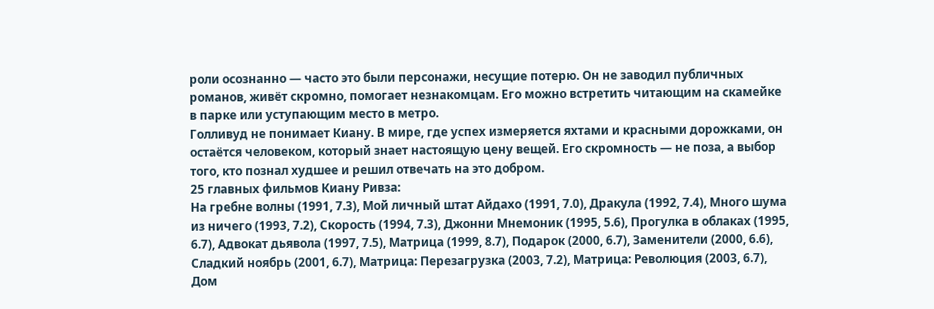роли осознанно — часто это были персонажи, несущие потерю. Он не заводил публичных романов, живёт скромно, помогает незнакомцам. Его можно встретить читающим на скамейке в парке или уступающим место в метро.
Голливуд не понимает Киану. В мире, где успех измеряется яхтами и красными дорожками, он остаётся человеком, который знает настоящую цену вещей. Его скромность — не поза, а выбор того, кто познал худшее и решил отвечать на это добром.
25 главных фильмов Киану Ривза:
На гребне волны (1991, 7.3), Мой личный штат Айдахо (1991, 7.0), Дракула (1992, 7.4), Много шума из ничего (1993, 7.2), Скорость (1994, 7.3), Джонни Мнемоник (1995, 5.6), Прогулка в облаках (1995, 6.7), Адвокат дьявола (1997, 7.5), Матрица (1999, 8.7), Подарок (2000, 6.7), Заменители (2000, 6.6), Сладкий ноябрь (2001, 6.7), Матрица: Перезагрузка (2003, 7.2), Матрица: Революция (2003, 6.7), Дом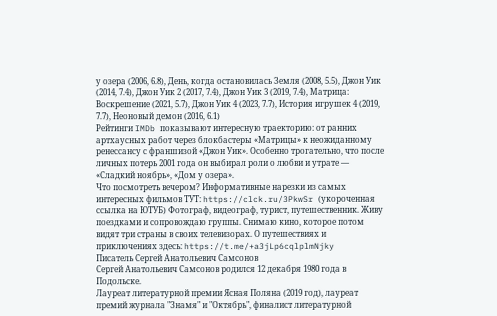у озера (2006, 6.8), День, когда остановилась Земля (2008, 5.5), Джон Уик (2014, 7.4), Джон Уик 2 (2017, 7.4), Джон Уик 3 (2019, 7.4), Матрица: Воскрешение (2021, 5.7), Джон Уик 4 (2023, 7.7), История игрушек 4 (2019, 7.7), Неоновый демон (2016, 6.1)
Рейтинги IMDb показывают интересную траекторию: от ранних артхаусных работ через блокбастеры «Матрицы» к неожиданному ренессансу с франшизой «Джон Уик». Особенно трогательно, что после личных потерь 2001 года он выбирал роли о любви и утрате — «Сладкий ноябрь», «Дом у озера».
Что посмотреть вечером? Информативные нарезки из самых интересных фильмов ТУТ: https://clck.ru/3PkwSr (укороченная ссылка на ЮТУБ) Фотограф, видеограф, турист, путешественник. Живу поездками и сопровождаю группы. Снимаю кино, которое потом видят три страны в своих телевизорах. О путешествиях и приключениях здесь: https://t.me/+a3jLp6cqlplmNjky
Писатель Сергей Анатольевич Самсонов
Сергей Анатольевич Самсонов родился 12 декабря 1980 года в Подольске.
Лауреат литературной премии Ясная Поляна (2019 год), лауреат премий журнала "Знамя" и "Октябрь", финалист литературной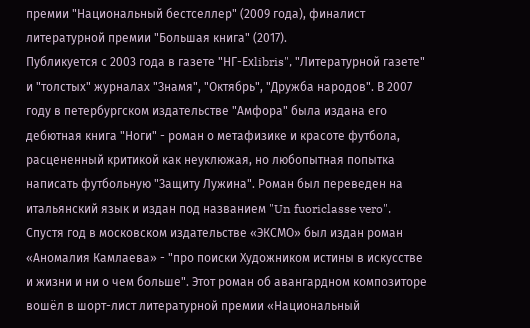премии "Национальный бестселлер" (2009 года), финалист литературной премии "Большая книга" (2017).
Публикуется с 2003 года в газете "НГ-Eхlibris", "Литературной газете" и "толстых" журналах "Знамя", "Октябрь", "Дружба народов". В 2007 году в петербургском издательстве "Амфора" была издана его дебютная книга "Ноги" - роман о метафизике и красоте футбола, расцененный критикой как неуклюжая, но любопытная попытка написать футбольную "Защиту Лужина". Роман был переведен на итальянский язык и издан под названием "Un fuoriclasse vero".
Спустя год в московском издательстве «ЭКСМО» был издан роман «Аномалия Камлаева» - "про поиски Художником истины в искусстве и жизни и ни о чем больше". Этот роман об авангардном композиторе вошёл в шорт-лист литературной премии «Национальный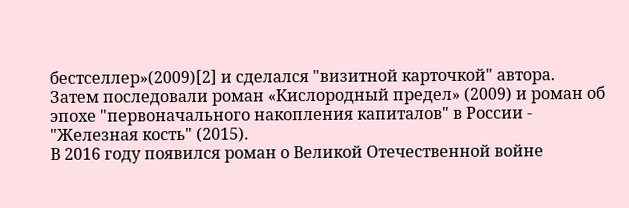бестселлер»(2009)[2] и сделался "визитной карточкой" автора.
Затем последовали роман «Кислородный предел» (2009) и роман об эпохе "первоначального накопления капиталов" в России - "Железная кость" (2015).
В 2016 году появился роман о Великой Отечественной войне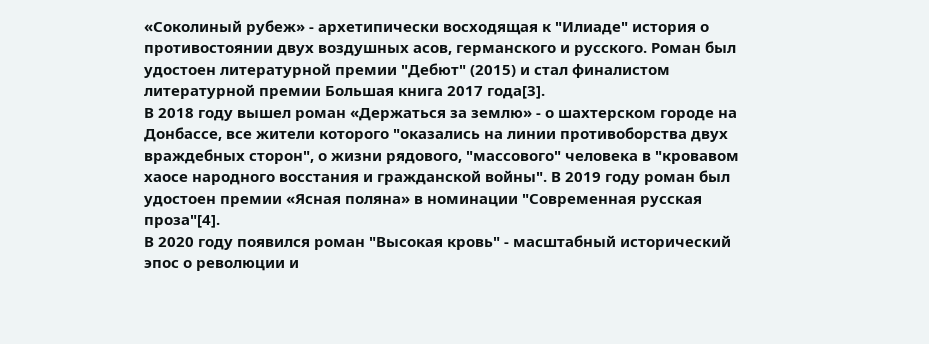«Соколиный рубеж» - архетипически восходящая к "Илиаде" история о противостоянии двух воздушных асов, германского и русского. Роман был удостоен литературной премии "Дебют" (2015) и стал финалистом литературной премии Большая книга 2017 года[3].
В 2018 году вышел роман «Держаться за землю» - о шахтерском городе на Донбассе, все жители которого "оказались на линии противоборства двух враждебных сторон", о жизни рядового, "массового" человека в "кровавом хаосе народного восстания и гражданской войны". В 2019 году роман был удостоен премии «Ясная поляна» в номинации "Современная русская проза"[4].
В 2020 году появился роман "Высокая кровь" - масштабный исторический эпос о революции и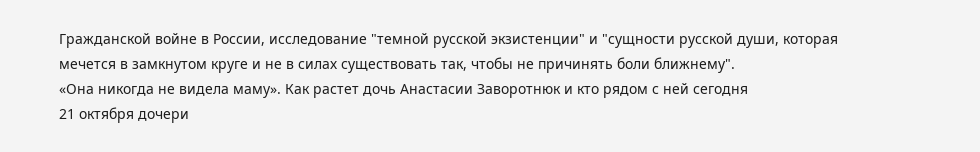Гражданской войне в России, исследование "темной русской экзистенции" и "сущности русской души, которая мечется в замкнутом круге и не в силах существовать так, чтобы не причинять боли ближнему".
«Она никогда не видела маму». Как растет дочь Анастасии Заворотнюк и кто рядом с ней сегодня
21 октября дочери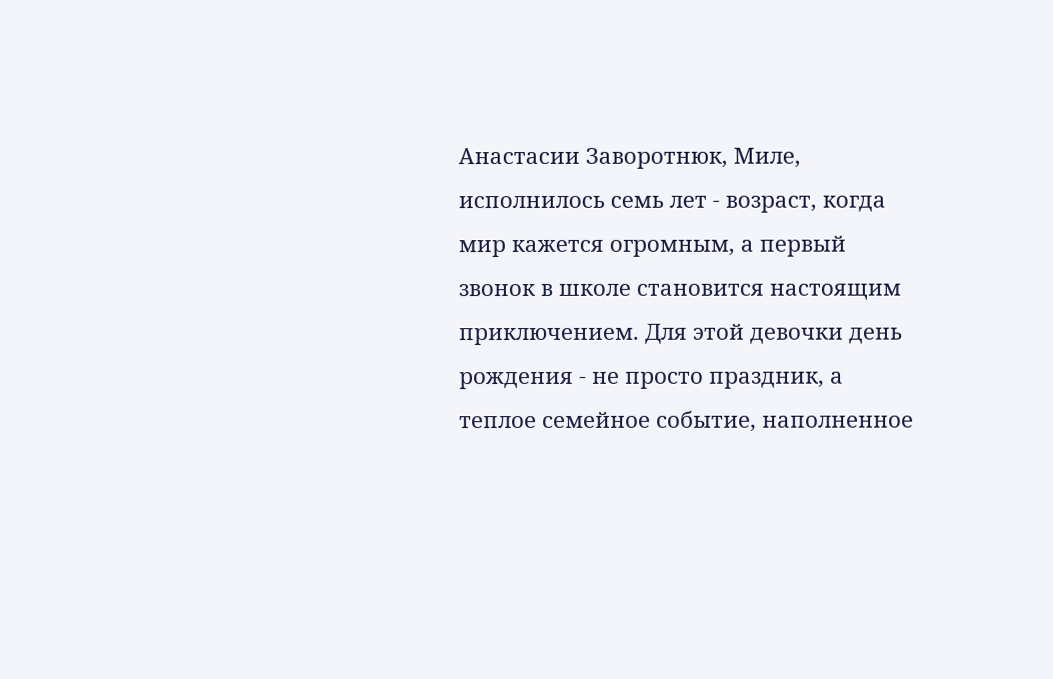Анастасии Заворотнюк, Миле, исполнилось семь лет - возраст, когда мир кажется огромным, а первый звонок в школе становится настоящим приключением. Для этой девочки день рождения - не просто праздник, а теплое семейное событие, наполненное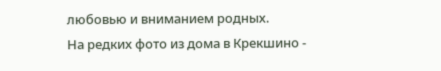любовью и вниманием родных.
На редких фото из дома в Крекшино -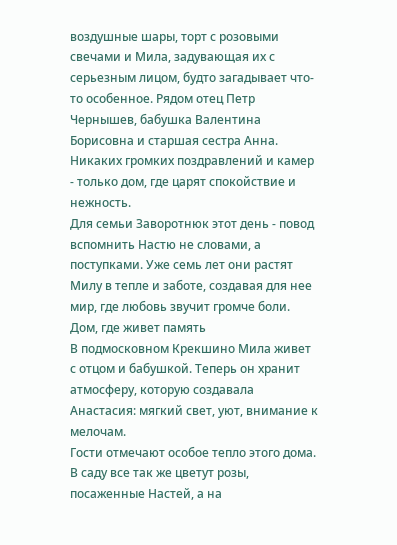воздушные шары, торт с розовыми свечами и Мила, задувающая их с серьезным лицом, будто загадывает что-то особенное. Рядом отец Петр Чернышев, бабушка Валентина Борисовна и старшая сестра Анна. Никаких громких поздравлений и камер - только дом, где царят спокойствие и нежность.
Для семьи Заворотнюк этот день - повод вспомнить Настю не словами, а поступками. Уже семь лет они растят Милу в тепле и заботе, создавая для нее мир, где любовь звучит громче боли.
Дом, где живет память
В подмосковном Крекшино Мила живет с отцом и бабушкой. Теперь он хранит атмосферу, которую создавала Анастасия: мягкий свет, уют, внимание к мелочам.
Гости отмечают особое тепло этого дома. В саду все так же цветут розы, посаженные Настей, а на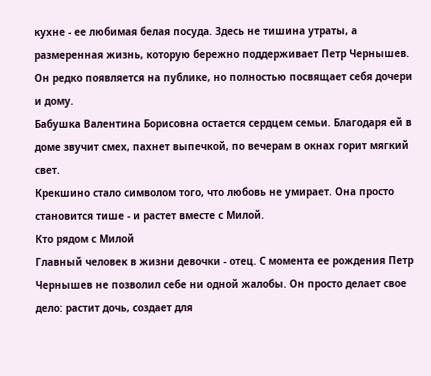кухне - ее любимая белая посуда. Здесь не тишина утраты, а размеренная жизнь, которую бережно поддерживает Петр Чернышев. Он редко появляется на публике, но полностью посвящает себя дочери и дому.
Бабушка Валентина Борисовна остается сердцем семьи. Благодаря ей в доме звучит смех, пахнет выпечкой, по вечерам в окнах горит мягкий свет.
Крекшино стало символом того, что любовь не умирает. Она просто становится тише - и растет вместе с Милой.
Кто рядом с Милой
Главный человек в жизни девочки - отец. С момента ее рождения Петр Чернышев не позволил себе ни одной жалобы. Он просто делает свое дело: растит дочь, создает для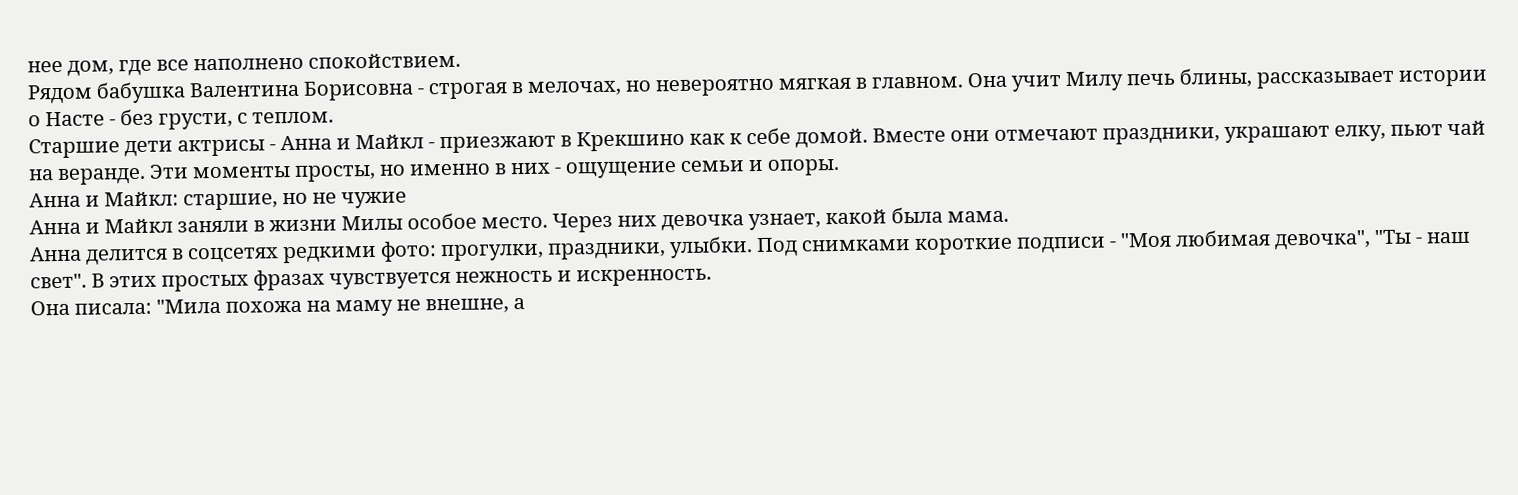нее дом, где все наполнено спокойствием.
Рядом бабушка Валентина Борисовна - строгая в мелочах, но невероятно мягкая в главном. Она учит Милу печь блины, рассказывает истории о Насте - без грусти, с теплом.
Старшие дети актрисы - Анна и Майкл - приезжают в Крекшино как к себе домой. Вместе они отмечают праздники, украшают елку, пьют чай на веранде. Эти моменты просты, но именно в них - ощущение семьи и опоры.
Анна и Майкл: старшие, но не чужие
Анна и Майкл заняли в жизни Милы особое место. Через них девочка узнает, какой была мама.
Анна делится в соцсетях редкими фото: прогулки, праздники, улыбки. Под снимками короткие подписи - "Моя любимая девочка", "Ты - наш свет". В этих простых фразах чувствуется нежность и искренность.
Она писала: "Мила похожа на маму не внешне, а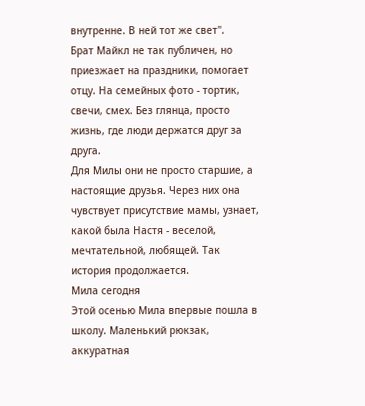внутренне. В ней тот же свет".
Брат Майкл не так публичен, но приезжает на праздники, помогает отцу. На семейных фото - тортик, свечи, смех. Без глянца, просто жизнь, где люди держатся друг за друга.
Для Милы они не просто старшие, а настоящие друзья. Через них она чувствует присутствие мамы, узнает, какой была Настя - веселой, мечтательной, любящей. Так история продолжается.
Мила сегодня
Этой осенью Мила впервые пошла в школу. Маленький рюкзак, аккуратная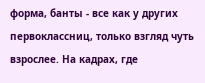форма, банты - все как у других первоклассниц, только взгляд чуть взрослее. На кадрах, где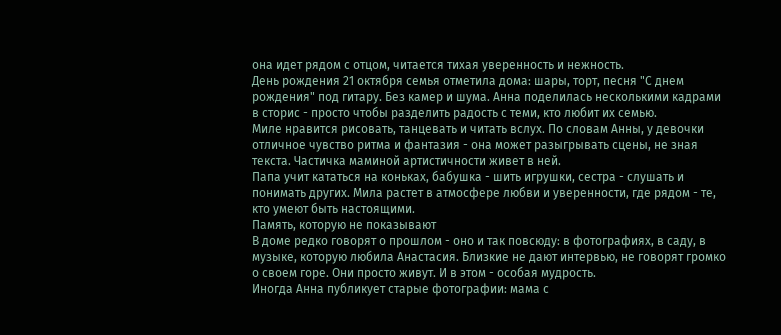она идет рядом с отцом, читается тихая уверенность и нежность.
День рождения 21 октября семья отметила дома: шары, торт, песня "С днем рождения" под гитару. Без камер и шума. Анна поделилась несколькими кадрами в сторис - просто чтобы разделить радость с теми, кто любит их семью.
Миле нравится рисовать, танцевать и читать вслух. По словам Анны, у девочки отличное чувство ритма и фантазия - она может разыгрывать сцены, не зная текста. Частичка маминой артистичности живет в ней.
Папа учит кататься на коньках, бабушка - шить игрушки, сестра - слушать и понимать других. Мила растет в атмосфере любви и уверенности, где рядом - те, кто умеют быть настоящими.
Память, которую не показывают
В доме редко говорят о прошлом - оно и так повсюду: в фотографиях, в саду, в музыке, которую любила Анастасия. Близкие не дают интервью, не говорят громко о своем горе. Они просто живут. И в этом - особая мудрость.
Иногда Анна публикует старые фотографии: мама с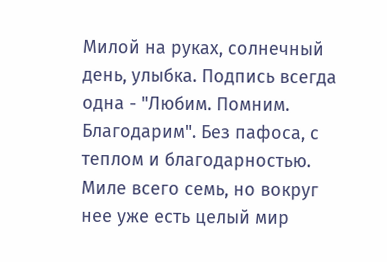Милой на руках, солнечный день, улыбка. Подпись всегда одна - "Любим. Помним. Благодарим". Без пафоса, с теплом и благодарностью.
Миле всего семь, но вокруг нее уже есть целый мир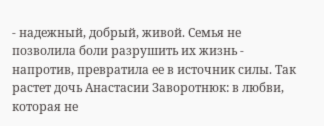- надежный, добрый, живой. Семья не позволила боли разрушить их жизнь - напротив, превратила ее в источник силы. Так растет дочь Анастасии Заворотнюк: в любви, которая не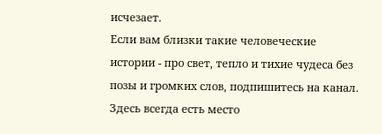исчезает.
Если вам близки такие человеческие истории - про свет, тепло и тихие чудеса без позы и громких слов, подпишитесь на канал. Здесь всегда есть место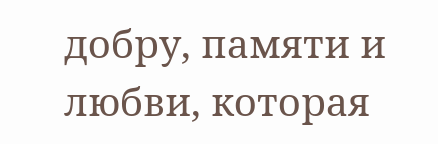добру, памяти и любви, которая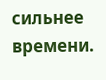сильнее времени.